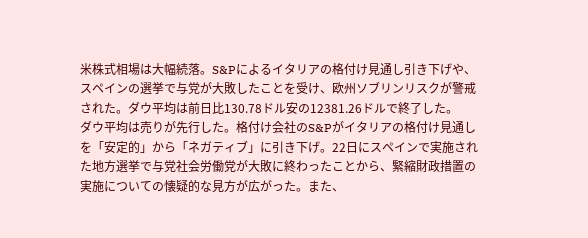米株式相場は大幅続落。S&Pによるイタリアの格付け見通し引き下げや、スペインの選挙で与党が大敗したことを受け、欧州ソブリンリスクが警戒された。ダウ平均は前日比130.78ドル安の12381.26ドルで終了した。
ダウ平均は売りが先行した。格付け会社のS&Pがイタリアの格付け見通しを「安定的」から「ネガティブ」に引き下げ。22日にスペインで実施された地方選挙で与党社会労働党が大敗に終わったことから、緊縮財政措置の実施についての懐疑的な見方が広がった。また、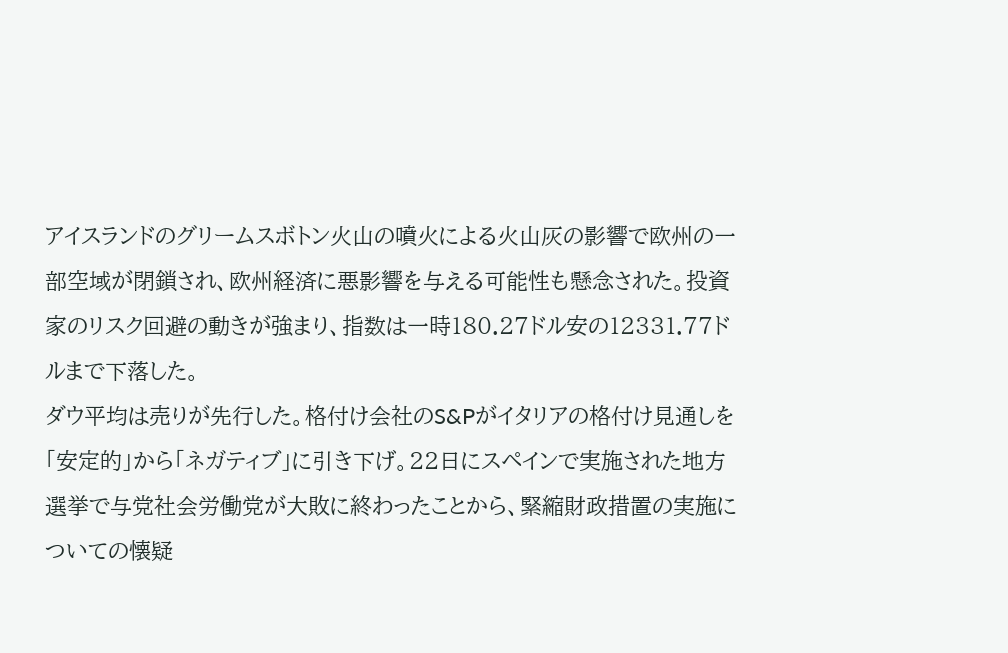アイスランドのグリームスボトン火山の噴火による火山灰の影響で欧州の一部空域が閉鎖され、欧州経済に悪影響を与える可能性も懸念された。投資家のリスク回避の動きが強まり、指数は一時180.27ドル安の12331.77ドルまで下落した。
ダウ平均は売りが先行した。格付け会社のS&Pがイタリアの格付け見通しを「安定的」から「ネガティブ」に引き下げ。22日にスペインで実施された地方選挙で与党社会労働党が大敗に終わったことから、緊縮財政措置の実施についての懐疑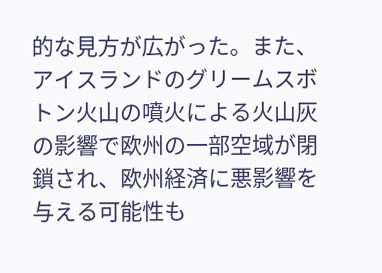的な見方が広がった。また、アイスランドのグリームスボトン火山の噴火による火山灰の影響で欧州の一部空域が閉鎖され、欧州経済に悪影響を与える可能性も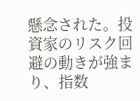懸念された。投資家のリスク回避の動きが強まり、指数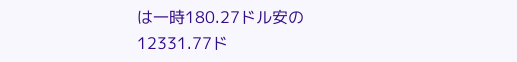は一時180.27ドル安の12331.77ド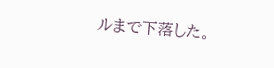ルまで下落した。